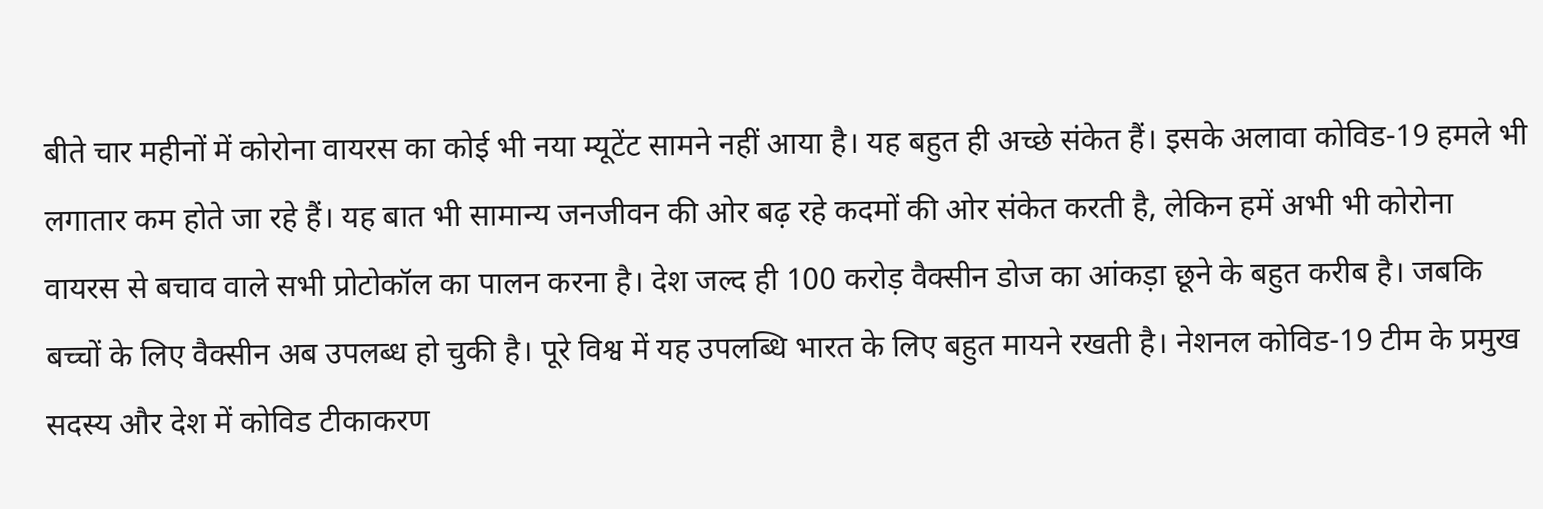बीते चार महीनों में कोरोना वायरस का कोई भी नया म्यूटेंट सामने नहीं आया है। यह बहुत ही अच्छे संकेत हैं। इसके अलावा कोविड-19 हमले भी लगातार कम होते जा रहे हैं। यह बात भी सामान्य जनजीवन की ओर बढ़ रहे कदमों की ओर संकेत करती है, लेकिन हमें अभी भी कोरोना वायरस से बचाव वाले सभी प्रोटोकॉल का पालन करना है। देश जल्द ही 100 करोड़ वैक्सीन डोज का आंकड़ा छूने के बहुत करीब है। जबकि बच्चों के लिए वैक्सीन अब उपलब्ध हो चुकी है। पूरे विश्व में यह उपलब्धि भारत के लिए बहुत मायने रखती है। नेशनल कोविड-19 टीम के प्रमुख सदस्य और देश में कोविड टीकाकरण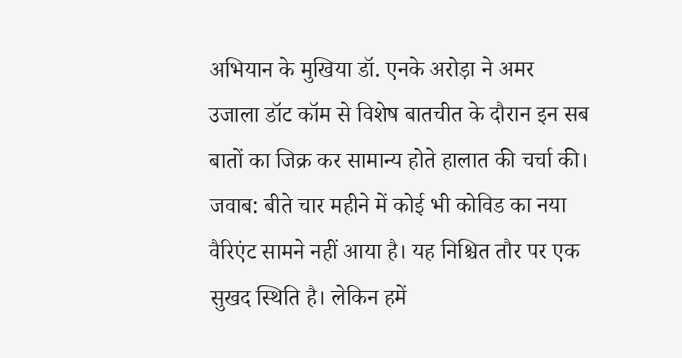अभियान के मुखिया डॉ. एनके अरोड़ा ने अमर उजाला डॉट कॉम से विशेष बातचीत के दौरान इन सब बातों का जिक्र कर सामान्य होते हालात की चर्चा की।
जवाब: बीते चार महीने में कोई भी कोविड का नया वैरिएंट सामने नहीं आया है। यह निश्चित तौर पर एक सुखद स्थिति है। लेकिन हमें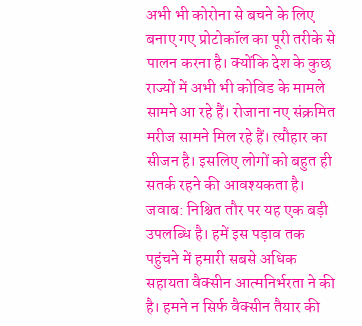अभी भी कोरोना से बचने के लिए बनाए गए प्रोटोकॉल का पूरी तरीके से पालन करना है। क्योंकि देश के कुछ राज्यों में अभी भी कोविड के मामले सामने आ रहे हैं। रोजाना नए संक्रमित मरीज सामने मिल रहे हैं। त्यौहार का सीजन है। इसलिए लोगों को बहुत ही सतर्क रहने की आवश्यकता है।
जवाब: निश्चित तौर पर यह एक बड़ी उपलब्धि है। हमें इस पड़ाव तक पहुंचने में हमारी सबसे अधिक सहायता वैक्सीन आत्मनिर्भरता ने की है। हमने न सिर्फ वैक्सीन तैयार की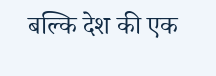बल्कि देश की एक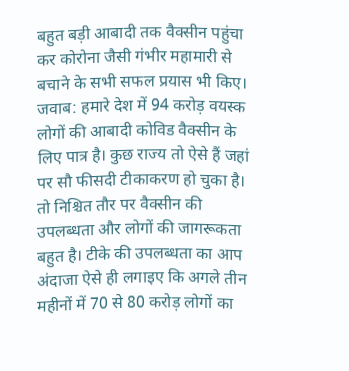बहुत बड़ी आबादी तक वैक्सीन पहुंचा कर कोरोना जैसी गंभीर महामारी से बचाने के सभी सफल प्रयास भी किए।
जवाब: हमारे देश में 94 करोड़ वयस्क लोगों की आबादी कोविड वैक्सीन के लिए पात्र है। कुछ राज्य तो ऐसे हैं जहां पर सौ फीसदी टीकाकरण हो चुका है। तो निश्चित तौर पर वैक्सीन की उपलब्धता और लोगों की जागरूकता बहुत है। टीके की उपलब्धता का आप अंदाजा ऐसे ही लगाइए कि अगले तीन महीनों में 70 से 80 करोड़ लोगों का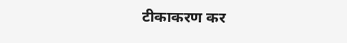टीकाकरण कर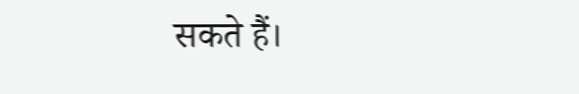सकते हैं।